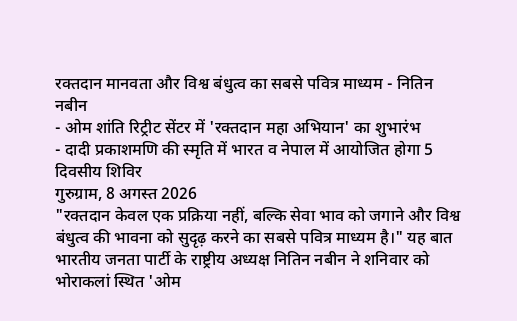रक्तदान मानवता और विश्व बंधुत्व का सबसे पवित्र माध्यम - नितिन नबीन
- ओम शांति रिट्रीट सेंटर में 'रक्तदान महा अभियान' का शुभारंभ
- दादी प्रकाशमणि की स्मृति में भारत व नेपाल में आयोजित होगा 5 दिवसीय शिविर
गुरुग्राम, 8 अगस्त 2026
"रक्तदान केवल एक प्रक्रिया नहीं, बल्कि सेवा भाव को जगाने और विश्व बंधुत्व की भावना को सुदृढ़ करने का सबसे पवित्र माध्यम है।" यह बात भारतीय जनता पार्टी के राष्ट्रीय अध्यक्ष नितिन नबीन ने शनिवार को भोराकलां स्थित 'ओम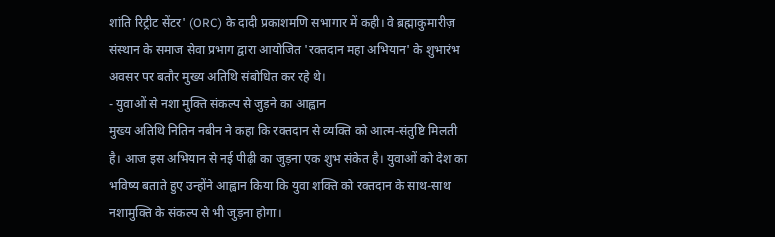शांति रिट्रीट सेंटर' (ORC) के दादी प्रकाशमणि सभागार में कही। वे ब्रह्माकुमारीज़ संस्थान के समाज सेवा प्रभाग द्वारा आयोजित 'रक्तदान महा अभियान' के शुभारंभ अवसर पर बतौर मुख्य अतिथि संबोधित कर रहे थे।
- युवाओं से नशा मुक्ति संकल्प से जुड़ने का आह्वान
मुख्य अतिथि नितिन नबीन ने कहा कि रक्तदान से व्यक्ति को आत्म-संतुष्टि मिलती है। आज इस अभियान से नई पीढ़ी का जुड़ना एक शुभ संकेत है। युवाओं को देश का भविष्य बताते हुए उन्होंने आह्वान किया कि युवा शक्ति को रक्तदान के साथ-साथ नशामुक्ति के संकल्प से भी जुड़ना होगा।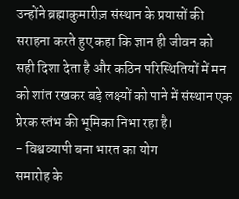उन्होंने ब्रह्माकुमारीज़ संस्थान के प्रयासों की सराहना करते हुए कहा कि ज्ञान ही जीवन को सही दिशा देता है और कठिन परिस्थितियों में मन को शांत रखकर बड़े लक्ष्यों को पाने में संस्थान एक प्रेरक स्तंभ की भूमिका निभा रहा है।
- विश्वव्यापी बना भारत का योग
समारोह के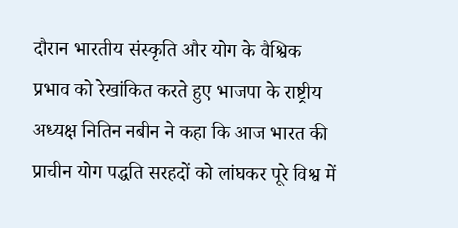दौरान भारतीय संस्कृति और योग के वैश्विक प्रभाव को रेखांकित करते हुए भाजपा के राष्ट्रीय अध्यक्ष नितिन नबीन ने कहा कि आज भारत की प्राचीन योग पद्धति सरहदों को लांघकर पूरे विश्व में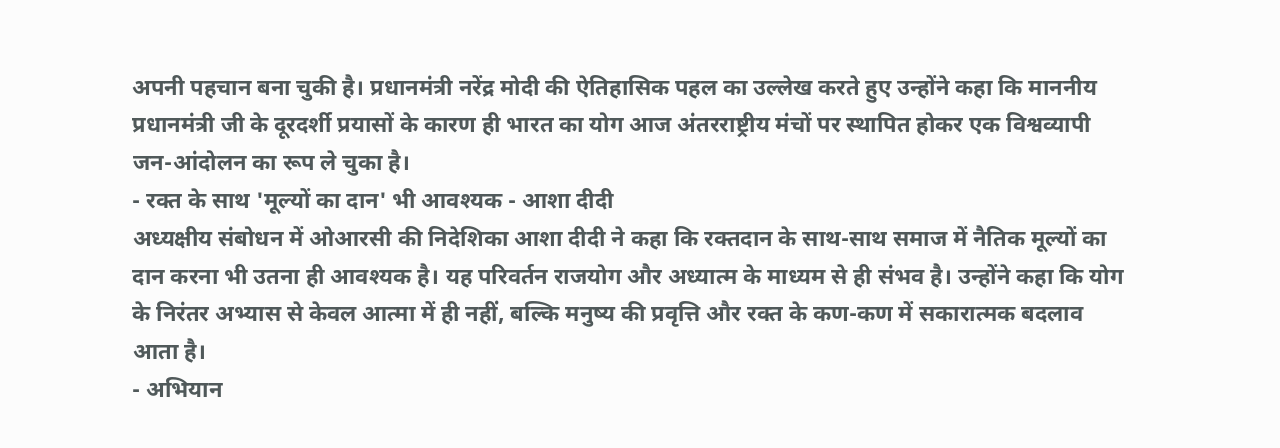अपनी पहचान बना चुकी है। प्रधानमंत्री नरेंद्र मोदी की ऐतिहासिक पहल का उल्लेख करते हुए उन्होंने कहा कि माननीय प्रधानमंत्री जी के दूरदर्शी प्रयासों के कारण ही भारत का योग आज अंतरराष्ट्रीय मंचों पर स्थापित होकर एक विश्वव्यापी जन-आंदोलन का रूप ले चुका है।
- रक्त के साथ 'मूल्यों का दान' भी आवश्यक - आशा दीदी
अध्यक्षीय संबोधन में ओआरसी की निदेशिका आशा दीदी ने कहा कि रक्तदान के साथ-साथ समाज में नैतिक मूल्यों का दान करना भी उतना ही आवश्यक है। यह परिवर्तन राजयोग और अध्यात्म के माध्यम से ही संभव है। उन्होंने कहा कि योग के निरंतर अभ्यास से केवल आत्मा में ही नहीं, बल्कि मनुष्य की प्रवृत्ति और रक्त के कण-कण में सकारात्मक बदलाव आता है।
- अभियान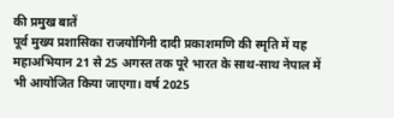की प्रमुख बातें
पूर्व मुख्य प्रशासिका राजयोगिनी दादी प्रकाशमणि की स्मृति में यह महाअभियान 21 से 25 अगस्त तक पूरे भारत के साथ-साथ नेपाल में भी आयोजित किया जाएगा। वर्ष 2025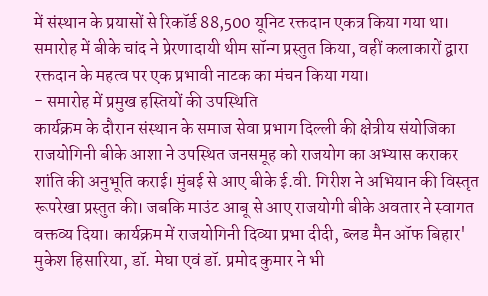में संस्थान के प्रयासों से रिकॉर्ड 88,500 यूनिट रक्तदान एकत्र किया गया था। समारोह में बीके चांद ने प्रेरणादायी थीम सॉन्ग प्रस्तुत किया, वहीं कलाकारों द्वारा रक्तदान के महत्व पर एक प्रभावी नाटक का मंचन किया गया।
- समारोह में प्रमुख हस्तियों की उपस्थिति
कार्यक्रम के दौरान संस्थान के समाज सेवा प्रभाग दिल्ली की क्षेत्रीय संयोजिका राजयोगिनी बीके आशा ने उपस्थित जनसमूह को राजयोग का अभ्यास कराकर शांति की अनुभूति कराई। मुंबई से आए बीके ई.वी. गिरीश ने अभियान की विस्तृत रूपरेखा प्रस्तुत की। जबकि माउंट आबू से आए राजयोगी बीके अवतार ने स्वागत वक्तव्य दिया। कार्यक्रम में राजयोगिनी दिव्या प्रभा दीदी, ब्लड मैन ऑफ बिहार' मुकेश हिसारिया, डॉ. मेघा एवं डॉ. प्रमोद कुमार ने भी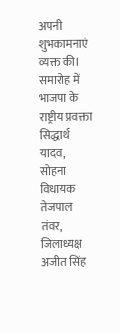अपनी शुभकामनाएं व्यक्त की।
समारोह में भाजपा के राष्ट्रीय प्रवक्ता सिद्धार्थ यादव, सोहना विधायक तेजपाल तंवर, जिलाध्यक्ष अजीत सिंह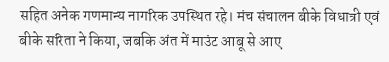सहित अनेक गणमान्य नागरिक उपस्थित रहे। मंच संचालन बीके विधात्री एवं बीके सरिता ने किया, जबकि अंत में माउंट आबू से आए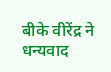बीके वीरेंद्र ने धन्यवाद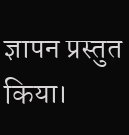ज्ञापन प्रस्तुत किया।